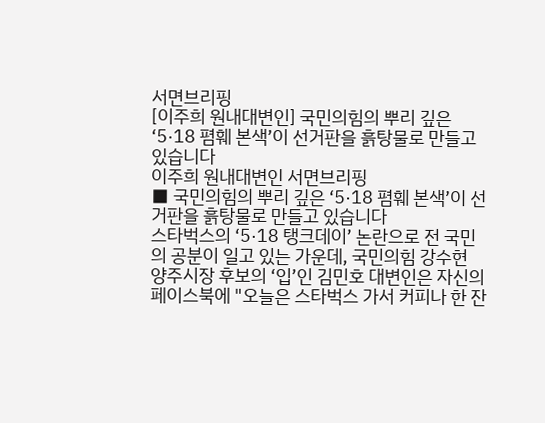서면브리핑
[이주희 원내대변인] 국민의힘의 뿌리 깊은 ‘5·18 폄훼 본색’이 선거판을 흙탕물로 만들고 있습니다
이주희 원내대변인 서면브리핑
■ 국민의힘의 뿌리 깊은 ‘5·18 폄훼 본색’이 선거판을 흙탕물로 만들고 있습니다
스타벅스의 ‘5·18 탱크데이’ 논란으로 전 국민의 공분이 일고 있는 가운데, 국민의힘 강수현 양주시장 후보의 ‘입’인 김민호 대변인은 자신의 페이스북에 "오늘은 스타벅스 가서 커피나 한 잔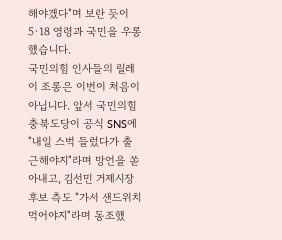해야겠다"며 보란 듯이 5·18 영령과 국민을 우롱했습니다.
국민의힘 인사들의 릴레이 조롱은 이번이 처음이 아닙니다. 앞서 국민의힘 충북도당이 공식 SNS에 "내일 스벅 들렀다가 출근해야지"라며 망언을 쏟아내고, 김선민 거제시장 후보 측도 "가서 샌드위치 먹어야지"라며 동조했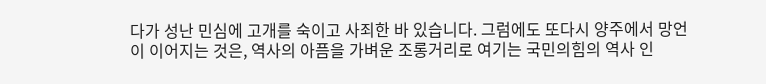다가 성난 민심에 고개를 숙이고 사죄한 바 있습니다. 그럼에도 또다시 양주에서 망언이 이어지는 것은, 역사의 아픔을 가벼운 조롱거리로 여기는 국민의힘의 역사 인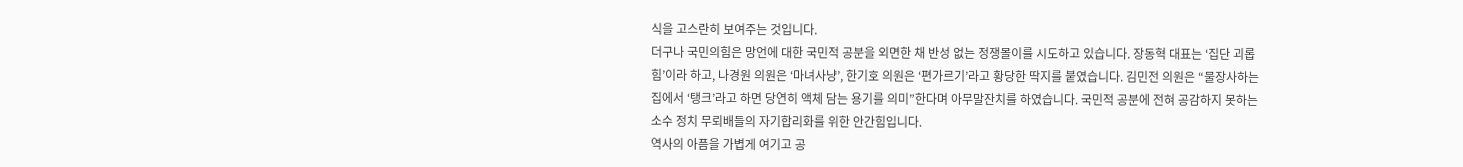식을 고스란히 보여주는 것입니다.
더구나 국민의힘은 망언에 대한 국민적 공분을 외면한 채 반성 없는 정쟁몰이를 시도하고 있습니다. 장동혁 대표는 ‘집단 괴롭힘’이라 하고, 나경원 의원은 ‘마녀사냥’, 한기호 의원은 ‘편가르기’라고 황당한 딱지를 붙였습니다. 김민전 의원은 “물장사하는 집에서 ‘탱크’라고 하면 당연히 액체 담는 용기를 의미”한다며 아무말잔치를 하였습니다. 국민적 공분에 전혀 공감하지 못하는 소수 정치 무뢰배들의 자기합리화를 위한 안간힘입니다.
역사의 아픔을 가볍게 여기고 공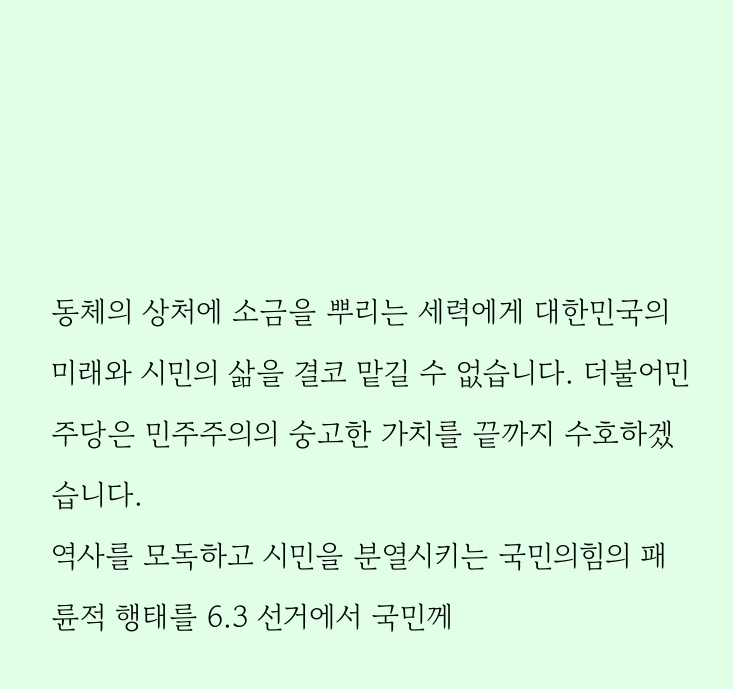동체의 상처에 소금을 뿌리는 세력에게 대한민국의 미래와 시민의 삶을 결코 맡길 수 없습니다. 더불어민주당은 민주주의의 숭고한 가치를 끝까지 수호하겠습니다.
역사를 모독하고 시민을 분열시키는 국민의힘의 패륜적 행태를 6.3 선거에서 국민께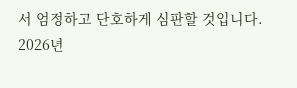서 엄정하고 단호하게 심판할 것입니다.
2026년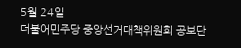5월 24일
더불어민주당 중앙선거대책위원회 공보단